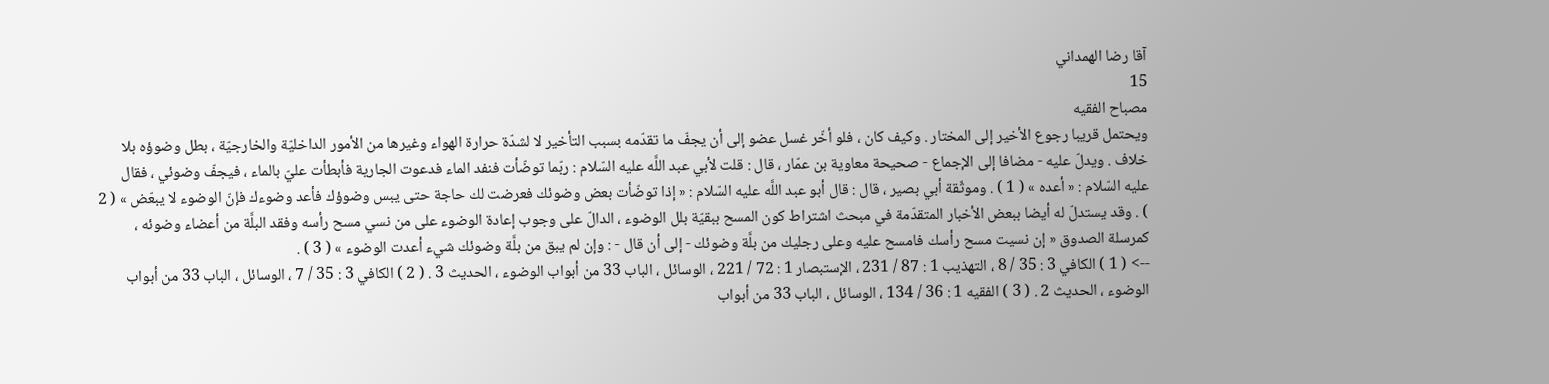آقا رضا الهمداني
15
مصباح الفقيه
ويحتمل قريبا رجوع الأخير إلى المختار . وكيف كان ، فلو أخّر غسل عضو إلى أن يجفّ ما تقدّمه بسبب التأخير لا لشدّة حرارة الهواء وغيرها من الأمور الداخليّة والخارجيّة ، بطل وضوؤه بلا خلاف . ويدلّ عليه - مضافا إلى الإجماع - صحيحة معاوية بن عمّار ، قال : قلت لأبي عبد اللَّه عليه السّلام : ربّما توضّأت فنفد الماء فدعوت الجارية فأبطأت عليّ بالماء ، فيجفّ وضوئي ، فقال عليه السّلام : « أعده » ( 1 ) . وموثّقة أبي بصير ، قال : قال أبو عبد اللَّه عليه السّلام : « إذا توضّأت بعض وضوئك فعرضت لك حاجة حتى يبس وضوؤك فأعد وضوءك فإنّ الوضوء لا يبعّض » ( 2 ) . وقد يستدلّ له أيضا ببعض الأخبار المتقدّمة في مبحث اشتراط كون المسح ببقيّة بلل الوضوء ، الدالّ على وجوب إعادة الوضوء على من نسي مسح رأسه وفقد البلَّة من أعضاء وضوئه ، كمرسلة الصدوق « إن نسيت مسح رأسك فامسح عليه وعلى رجليك من بلَّة وضوئك - إلى أن قال - : وإن لم يبق من بلَّة وضوئك شيء أعدت الوضوء » ( 3 ) .
--> ( 1 ) الكافي 3 : 35 / 8 ، التهذيب 1 : 87 / 231 ، الإستبصار 1 : 72 / 221 ، الوسائل ، الباب 33 من أبواب الوضوء ، الحديث 3 . ( 2 ) الكافي 3 : 35 / 7 ، الوسائل ، الباب 33 من أبواب الوضوء ، الحديث 2 . ( 3 ) الفقيه 1 : 36 / 134 ، الوسائل ، الباب 33 من أبواب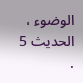الوضوء ، الحديث 5 .